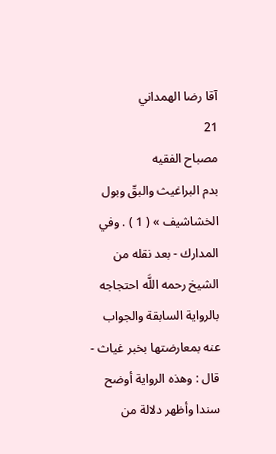آقا رضا الهمداني
21
مصباح الفقيه
بدم البراغيث والبقّ وبول الخشاشيف » ( 1 ) . وفي المدارك - بعد نقله من الشيخ رحمه اللَّه احتجاجه بالرواية السابقة والجواب عنه بمعارضتها بخبر غياث - قال : وهذه الرواية أوضح سندا وأظهر دلالة من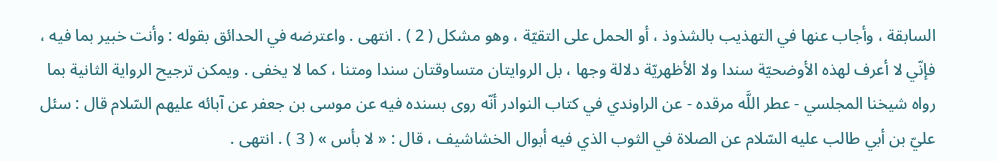السابقة ، وأجاب عنها في التهذيب بالشذوذ ، أو الحمل على التقيّة ، وهو مشكل ( 2 ) . انتهى . واعترضه في الحدائق بقوله : وأنت خبير بما فيه ، فإنّي لا أعرف لهذه الأوضحيّة سندا ولا الأظهريّة دلالة وجها ، بل الروايتان متساوقتان سندا ومتنا ، كما لا يخفى . ويمكن ترجيح الرواية الثانية بما رواه شيخنا المجلسي - عطر اللَّه مرقده - عن الراوندي في كتاب النوادر أنّه روى بسنده فيه عن موسى بن جعفر عن آبائه عليهم السّلام قال : سئل عليّ بن أبي طالب عليه السّلام عن الصلاة في الثوب الذي فيه أبوال الخشاشيف ، قال : « لا بأس » ( 3 ) . انتهى .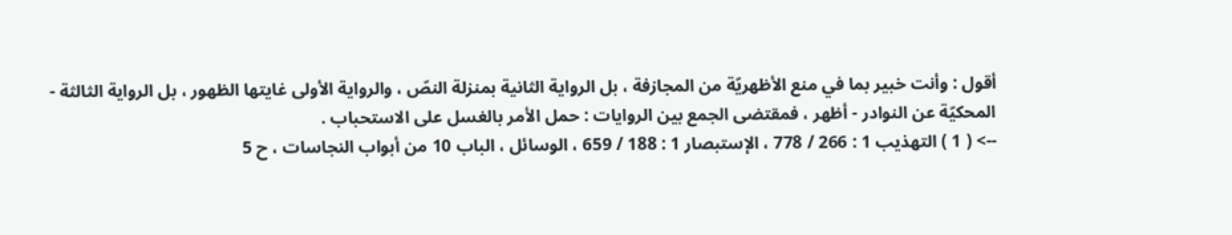أقول : وأنت خبير بما في منع الأظهريّة من المجازفة ، بل الرواية الثانية بمنزلة النصّ ، والرواية الأولى غايتها الظهور ، بل الرواية الثالثة - المحكيّة عن النوادر - أظهر ، فمقتضى الجمع بين الروايات : حمل الأمر بالغسل على الاستحباب .
--> ( 1 ) التهذيب 1 : 266 / 778 ، الإستبصار 1 : 188 / 659 ، الوسائل ، الباب 10 من أبواب النجاسات ، ح 5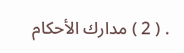. ( 2 ) مدارك الأحكام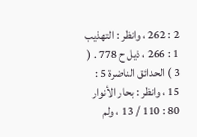2 : 262 ، وانظر : التهذيب 1 : 266 ، ذيل ح 778 . ( 3 ) الحدائق الناضرة 5 : 15 ، وانظر : بحار الأنوار 80 : 110 / 13 ، ولم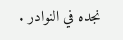نجده في النوادر .